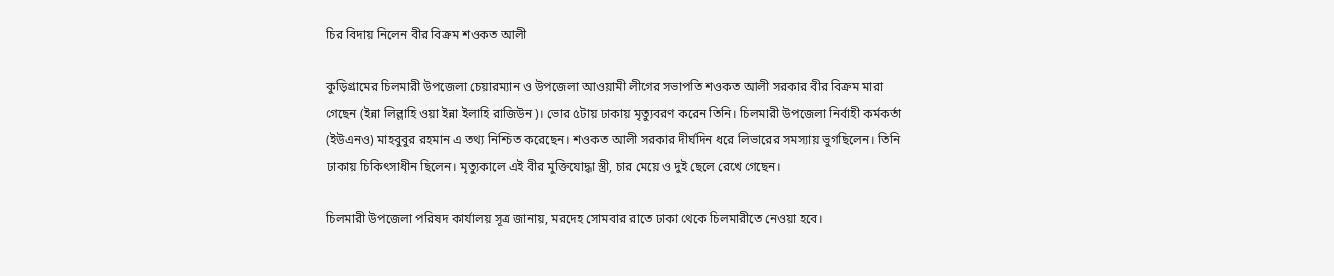চির বিদায় নিলেন বীর বিক্রম শওকত আলী

কুড়িগ্রামের চিলমারী উপজেলা চেয়ারম্যান ও উপজেলা আওয়ামী লীগের সভাপতি শওকত আলী সরকার বীর বিক্রম মারা গেছেন (ইন্না লিল্লাহি ওয়া ইন্না ইলাহি রাজিউন)। ভোর ৫টায় ঢাকায় মৃত্যুবরণ করেন তিনি। চিলমারী উপজেলা নির্বাহী কর্মকর্তা (ইউএনও) মাহবুবুর রহমান এ তথ্য নিশ্চিত করেছেন। শওকত আলী সরকার দীর্ঘদিন ধরে লিভারের সমস্যায় ভুগছিলেন। তিনি ঢাকায় চিকিৎসাধীন ছিলেন। মৃত্যুকালে এই বীর মুক্তিযোদ্ধা স্ত্রী, চার মেয়ে ও দুই ছেলে রেখে গেছেন।

চিলমারী উপজেলা পরিষদ কার্যালয় সূত্র জানায়, মরদেহ সোমবার রাতে ঢাকা থেকে চিলমারীতে নেওয়া হবে।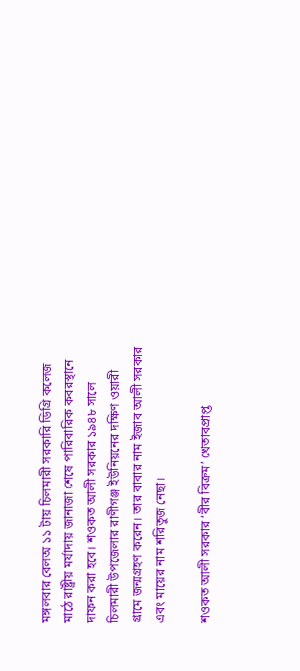মঙ্গলবার বেলঅ ১১ টায় চিলমারী সরকারি ডিগ্রি কলেজ মাঠে রাষ্ট্রীয় মর্যাদায় জানাজা শেষে পারিবারিক কবরস্থানে দাফন করা হবে। শওকত আলী সরকার ১৯৪৮ সালে চিলমারী উপজেলার রাণীগঞ্জ ইউনিয়নের দক্ষিণ ওয়ারী গ্রামে জন্মগ্রহণ করেন। তার বাবার নাম ইজাব আলী সরকার এবং মায়ের নাম শরিতুজ নেছা।

শওকত আলী সরকার ‘বীর বিক্রম’ খেতাবপ্রাপ্ত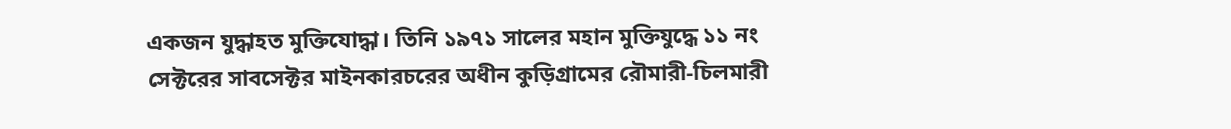একজন যুদ্ধাহত মুক্তিযোদ্ধা। তিনি ১৯৭১ সালের মহান মুক্তিযুদ্ধে ১১ নং সেক্টরের সাবসেক্টর মাইনকারচরের অধীন কুড়িগ্রামের রৌমারী-চিলমারী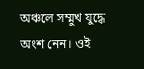অঞ্চলে সম্মুখ যুদ্ধে অংশ নেন। ওই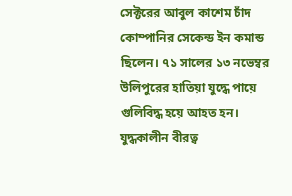সেক্টরের আবুল কাশেম চাঁদ কোম্পানির সেকেন্ড ইন কমান্ড ছিলেন। ৭১ সালের ১৩ নভেম্বর উলিপুরের হাতিয়া যুদ্ধে পায়ে গুলিবিদ্ধ হয়ে আহত হন। যুদ্ধকালীন বীরত্ব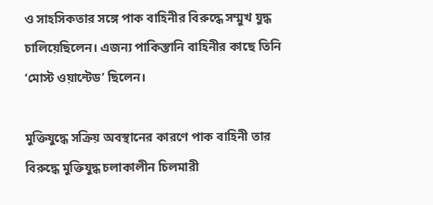ও সাহসিকতার সঙ্গে পাক বাহিনীর বিরুদ্ধে সম্মুখ যুদ্ধ চালিয়েছিলেন। এজন্য পাকিস্তানি বাহিনীর কাছে তিনি ‘মোস্ট ওয়ান্টেড’ ছিলেন।

মুক্তিযুদ্ধে সক্রিয় অবস্থানের কারণে পাক বাহিনী তার বিরুদ্ধে মুক্তিযুদ্ধ চলাকালীন চিলমারী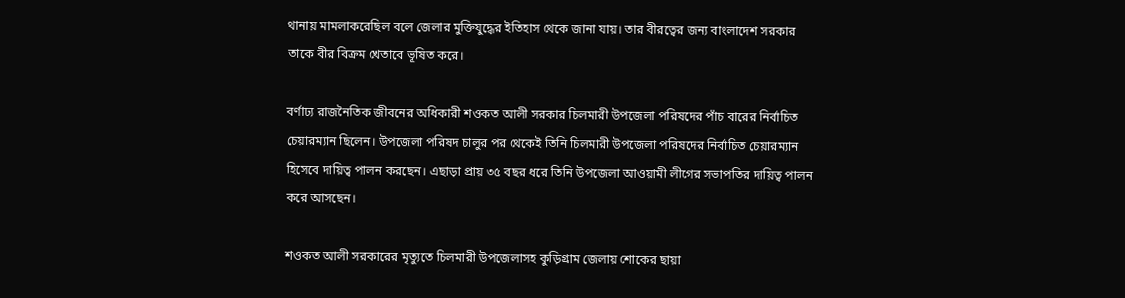থানায় মামলাকরেছিল বলে জেলার মুক্তিযুদ্ধের ইতিহাস থেকে জানা যায়। তার বীরত্বের জন্য বাংলাদেশ সরকার তাকে বীর বিক্রম খেতাবে ভূষিত করে।

বর্ণাঢ্য রাজনৈতিক জীবনের অধিকারী শওকত আলী সরকার চিলমারী উপজেলা পরিষদের পাঁচ বারের নির্বাচিত চেয়ারম্যান ছিলেন। উপজেলা পরিষদ চালুর পর থেকেই তিনি চিলমারী উপজেলা পরিষদের নির্বাচিত চেয়ারম্যান হিসেবে দায়িত্ব পালন করছেন। এছাড়া প্রায় ৩৫ বছর ধরে তিনি উপজেলা আওয়ামী লীগের সভাপতির দায়িত্ব পালন করে আসছেন।

শওকত আলী সরকারের মৃত্যুতে চিলমারী উপজেলাসহ কুড়িগ্রাম জেলায় শোকের ছায়া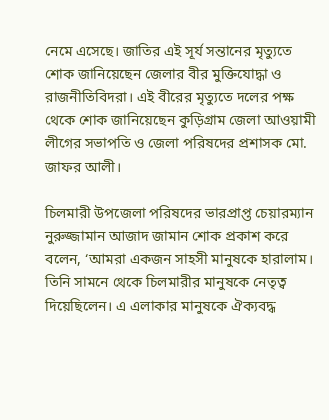নেমে এসেছে। জাতির এই সূর্য সন্তানের মৃত্যুতে শোক জানিয়েছেন জেলার বীর মুক্তিযোদ্ধা ও রাজনীতিবিদরা। এই বীরের মৃত্যুতে দলের পক্ষ থেকে শোক জানিয়েছেন কুড়িগ্রাম জেলা আওয়ামী লীগের সভাপতি ও জেলা পরিষদের প্রশাসক মো. জাফর আলী।

চিলমারী উপজেলা পরিষদের ভারপ্রাপ্ত চেয়ারম্যান নুরুজ্জামান আজাদ জামান শোক প্রকাশ করে বলেন, ‘আমরা একজন সাহসী মানুষকে হারালাম। তিনি সামনে থেকে চিলমারীর মানুষকে নেতৃত্ব দিয়েছিলেন। এ এলাকার মানুষকে ঐক্যবদ্ধ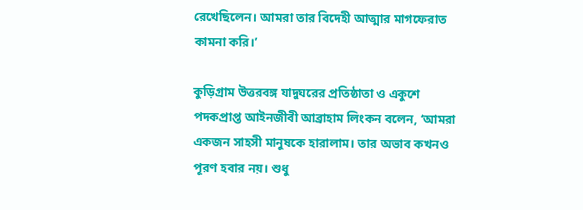রেখেছিলেন। আমরা তার বিদেহী আত্মার মাগফেরাত কামনা করি।’

কুড়িগ্রাম উত্তরবঙ্গ যাদুঘরের প্রতিষ্ঠাতা ও একুশে পদকপ্রাপ্ত আইনজীবী আব্রাহাম লিংকন বলেন, ‘আমরা একজন সাহসী মানুষকে হারালাম। তার অভাব কখনও পূরণ হবার নয়। শুধু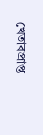খেতাবপ্রাপ্ত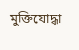মুক্তিযোদ্ধা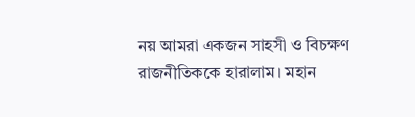নয় আমরা একজন সাহসী ও বিচক্ষণ রাজনীতিককে হারালাম। মহান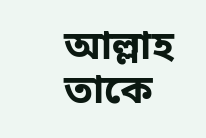আল্লাহ তাকে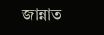জান্নাত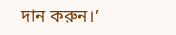দান করুন।’